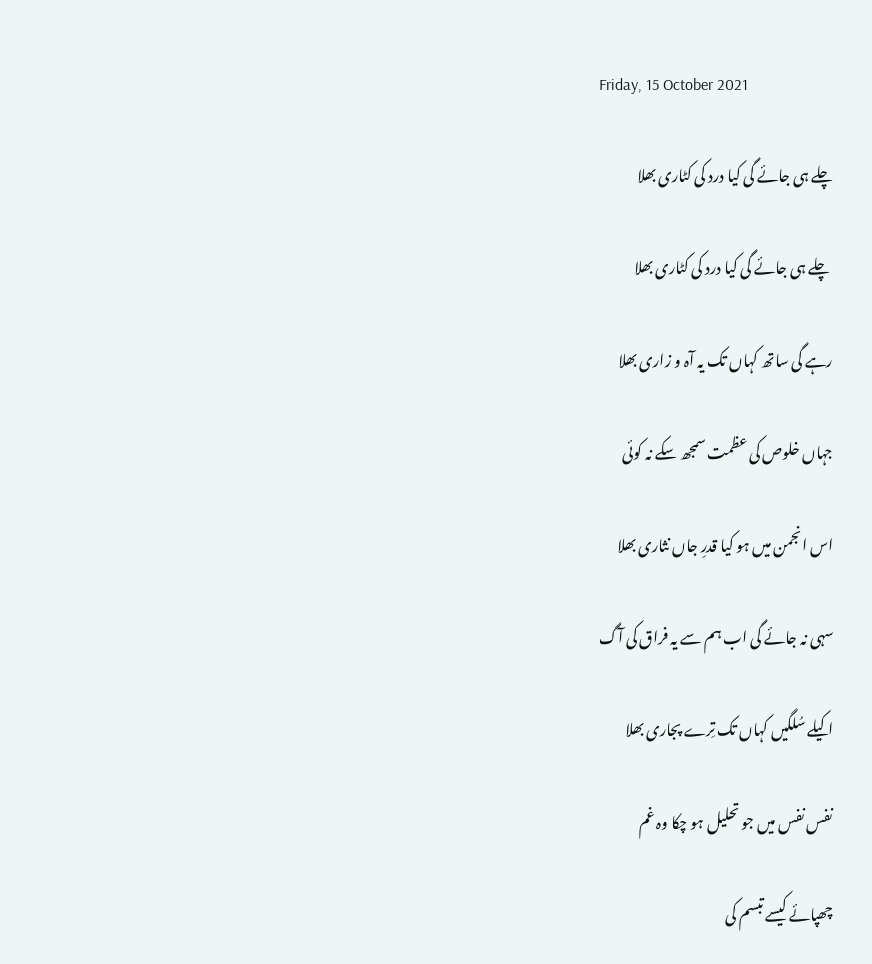Friday, 15 October 2021

چلے ہی جائے گی کیا درد کی کٹاری بھلا

 چلے ہی جائے گی کیا درد کی کٹاری بھلا

رہے گی ساتھ کہاں تک یہ آہ و زاری بھلا

جہاں خلوص کی عظمت سمجھ سکے نہ کوئی

اس انجمن میں ہو کیا قدرِ جاں نثاری بھلا

سہی نہ جائے گی اب ہم سے یہ فراق کی آگ

اکیلے سُلگیں کہاں تک تِرے پجاری بھلا

نفس نفس میں جو تحلیل ہو چکا وہ غم

چھپائے کیسے تبسم کی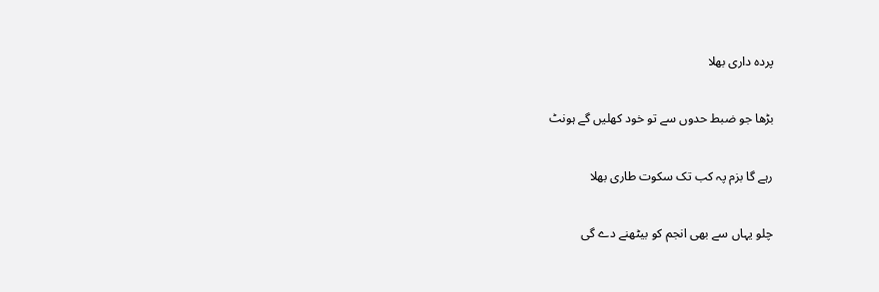پردہ داری بھلا

بڑھا جو ضبط حدوں سے تو خود کھلیں گے ہونٹ

رہے گا بزم پہ کب تک سکوت طاری بھلا

چلو یہاں سے بھی انجم کو بیٹھنے دے گی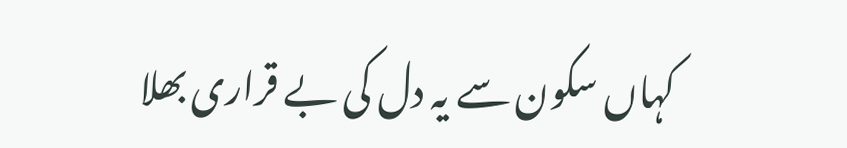کہاں سکون سے یہ دل کی بے قراری بھلا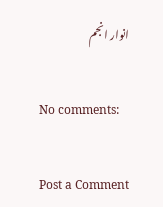انوار انجم

No comments:

Post a Comment